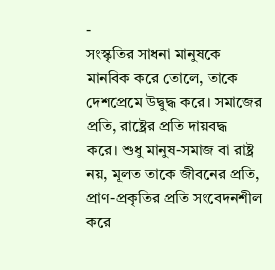-
সংস্কৃতির সাধনা মানুষকে মানবিক করে তোলে, তাকে দেশপ্রেমে উদ্বুদ্ধ করে। সমাজের প্রতি, রাষ্ট্রের প্রতি দায়বদ্ধ করে। শুধু মানুষ-সমাজ বা রাষ্ট্র নয়, মূলত তাকে জীবনের প্রতি, প্রাণ-প্রকৃতির প্রতি সংবেদনশীল করে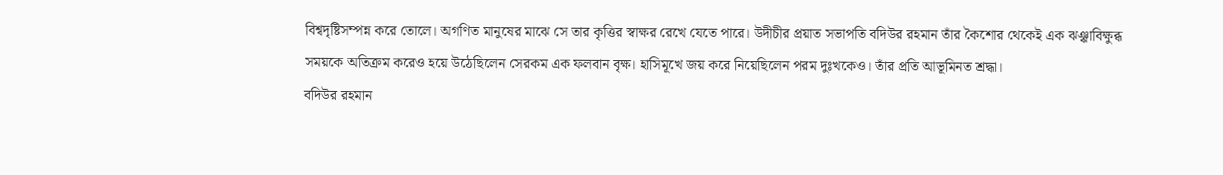বিশ্বদৃষ্টিসম্পন্ন করে তোলে। অগণিত মানুষের মাঝে সে তার কৃত্তির স্বাক্ষর রেখে যেতে পারে। উদীচীর প্রয়াত সভাপতি বদিউর রহমান তাঁর কৈশোর থেকেই এক ঝঞ্ঝাবিক্ষুব্ধ সময়কে অতিক্রম করেও হয়ে উঠেছিলেন সেরকম এক ফলবান বৃক্ষ। হাসিমূখে জয় করে নিয়েছিলেন পরম দুঃখকেও। তাঁর প্রতি আভূমিনত শ্রদ্ধা।
বদিউর রহমান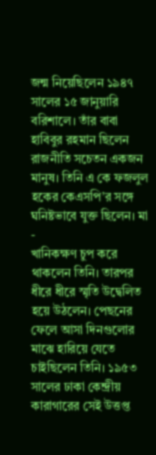জন্ম নিয়েছিলেন ১৯৪৭ সালের ১৫ জানুয়ারি বরিশালে। তাঁর বাবা হাবিবুর রহমান ছিলেন রাজনীতি সচেতন একজন মানুষ। তিনি এ কে ফজলুল হকের কেএসপি’র সঙ্গে ঘনিষ্টভাবে যুক্ত ছিলেন। মা
-
খানিকক্ষণ চুপ করে থাকলেন তিনি। তারপর ধীরে ধীরে স্মৃতি উদ্বেলিত হয়ে উঠলেন। পেছনের ফেলে আসা দিনগুলোর মাঝে হারিয়ে যেতে চাইছিলেন তিনি। ১৯৫৩ সালের ঢাকা কেন্দ্রীয় কারাগারের সেই উত্তপ্ত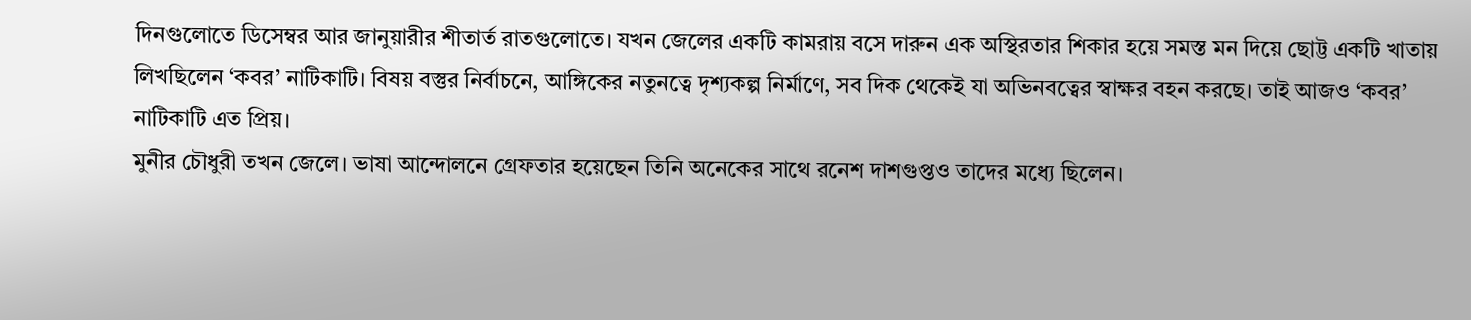দিনগুলোতে ডিসেম্বর আর জানুয়ারীর শীতার্ত রাতগুলোতে। যখন জেলের একটি কামরায় বসে দারুন এক অস্থিরতার শিকার হয়ে সমস্ত মন দিয়ে ছোট্ট একটি খাতায় লিখছিলেন ‘কবর’ নাটিকাটি। বিষয় বস্তুর নির্বাচনে, আঙ্গিকের নতুনত্বে দৃশ্যকল্প নির্মাণে, সব দিক থেকেই যা অভিনবত্বের স্বাক্ষর বহন করছে। তাই আজও ‘কবর’ নাটিকাটি এত প্রিয়।
মুনীর চৌধুরী তখন জেলে। ভাষা আন্দোলনে গ্রেফতার হয়েছেন তিনি অনেকের সাথে রনেশ দাশগুপ্তও তাদের মধ্যে ছিলেন।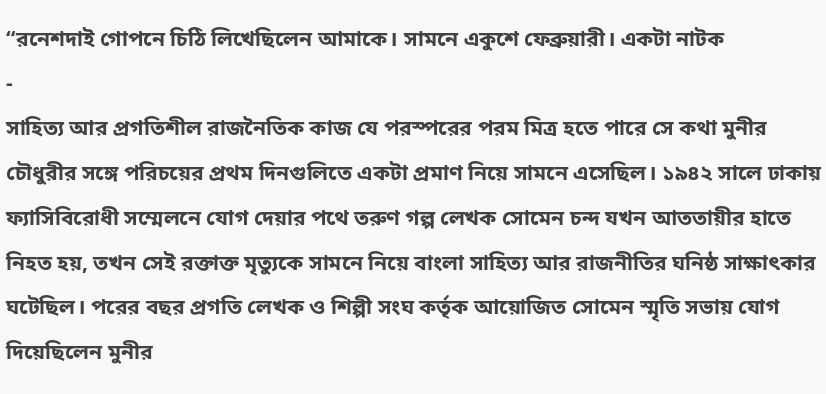“রনেশদাই গোপনে চিঠি লিখেছিলেন আমাকে। সামনে একুশে ফেব্রুয়ারী। একটা নাটক
-
সাহিত্য আর প্রগতিশীল রাজনৈতিক কাজ যে পরস্পরের পরম মিত্র হতে পারে সে কথা মুনীর চৌধুরীর সঙ্গে পরিচয়ের প্রথম দিনগুলিতে একটা প্রমাণ নিয়ে সামনে এসেছিল। ১৯৪২ সালে ঢাকায় ফ্যাসিবিরোধী সম্মেলনে যোগ দেয়ার পথে তরুণ গল্প লেখক সোমেন চন্দ যখন আততায়ীর হাতে নিহত হয়, তখন সেই রক্তাক্ত মৃত্যুকে সামনে নিয়ে বাংলা সাহিত্য আর রাজনীতির ঘনিষ্ঠ সাক্ষাৎকার ঘটেছিল। পরের বছর প্রগতি লেখক ও শিল্পী সংঘ কর্তৃক আয়োজিত সোমেন স্মৃতি সভায় যোগ দিয়েছিলেন মুনীর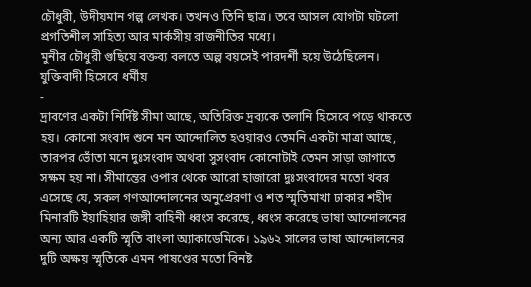চৌধুরী, উদীয়মান গল্প লেখক। তখনও তিনি ছাত্র। তবে আসল যোগটা ঘটলো প্রগতিশীল সাহিত্য আর মার্কসীয় রাজনীতির মধ্যে।
মুনীর চৌধুরী গুছিয়ে বক্তব্য বলতে অল্প বয়সেই পারদর্শী হয়ে উঠেছিলেন। যুক্তিবাদী হিসেবে ধর্মীয়
-
দ্রাবণের একটা নির্দিষ্ট সীমা আছে, অতিরিক্ত দ্রব্যকে তলানি হিসেবে পড়ে থাকতে হয়। কোনো সংবাদ শুনে মন আন্দোলিত হওয়ারও তেমনি একটা মাত্রা আছে, তারপর ভোঁতা মনে দুঃসংবাদ অথবা সুসংবাদ কোনোটাই তেমন সাড়া জাগাতে সক্ষম হয় না। সীমান্তের ওপার থেকে আরো হাজারো দুঃসংবাদের মতো খবর এসেছে যে, সকল গণআন্দোলনের অনুপ্রেরণা ও শত স্মৃতিমাখা ঢাকার শহীদ মিনারটি ইয়াহিয়ার জঙ্গী বাহিনী ধ্বংস করেছে, ধ্বংস করেছে ভাষা আন্দোলনের অন্য আর একটি স্মৃতি বাংলা অ্যাকাডেমিকে। ১৯৬২ সালের ভাষা আন্দোলনের দুটি অক্ষয় স্মৃতিকে এমন পাষণ্ডের মতো বিনষ্ট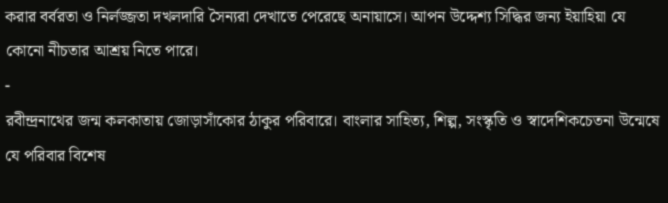করার বর্বরতা ও নির্লজ্জতা দখলদারি সৈন্যরা দেখাতে পেরেছে অনায়াসে। আপন উদ্দেশ্য সিদ্ধির জন্য ইয়াহিয়া যে কোনো নীচতার আশ্রয় নিতে পারে।
-
রবীন্দ্রনাথের জন্ম কলকাতায় জোড়াসাঁকোর ঠাকুর পরিবারে। বাংলার সাহিত্য, শিল্প, সংস্কৃতি ও স্বাদেশিকচেতনা উন্মেষে যে পরিবার বিশেষ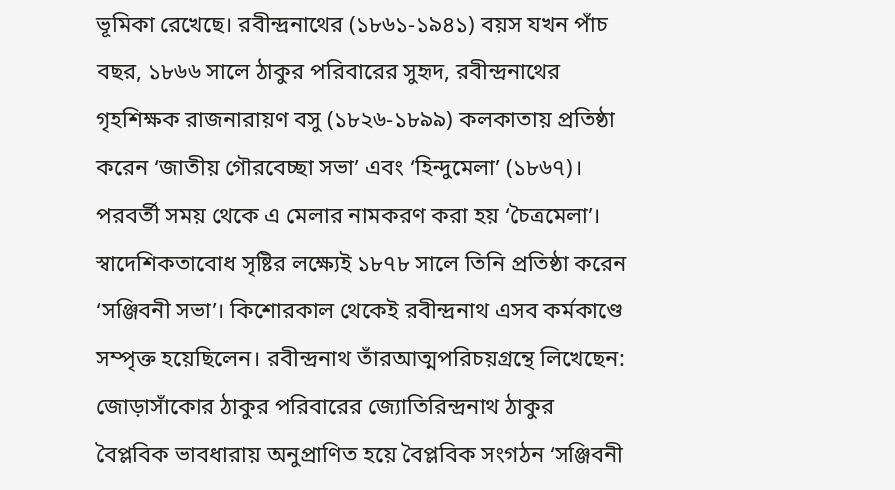ভূমিকা রেখেছে। রবীন্দ্রনাথের (১৮৬১-১৯৪১) বয়স যখন পাঁচ বছর, ১৮৬৬ সালে ঠাকুর পরিবারের সুহৃদ, রবীন্দ্রনাথের গৃহশিক্ষক রাজনারায়ণ বসু (১৮২৬-১৮৯৯) কলকাতায় প্রতিষ্ঠা করেন ‘জাতীয় গৌরবেচ্ছা সভা’ এবং ‘হিন্দুমেলা’ (১৮৬৭)। পরবর্তী সময় থেকে এ মেলার নামকরণ করা হয় ‘চৈত্রমেলা’। স্বাদেশিকতাবোধ সৃষ্টির লক্ষ্যেই ১৮৭৮ সালে তিনি প্রতিষ্ঠা করেন ‘সঞ্জিবনী সভা’। কিশোরকাল থেকেই রবীন্দ্রনাথ এসব কর্মকাণ্ডে সম্পৃক্ত হয়েছিলেন। রবীন্দ্রনাথ তাঁরআত্মপরিচয়গ্রন্থে লিখেছেন:
জোড়াসাঁকোর ঠাকুর পরিবারের জ্যোতিরিন্দ্রনাথ ঠাকুর বৈপ্লবিক ভাবধারায় অনুপ্রাণিত হয়ে বৈপ্লবিক সংগঠন ‘সঞ্জিবনী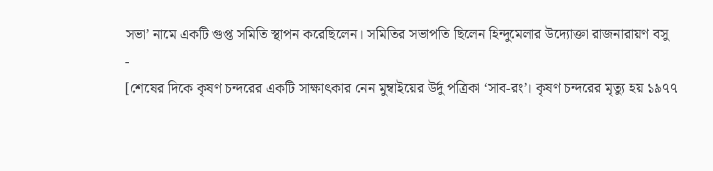সভা’ নামে একটি গুপ্ত সমিতি স্থাপন করেছিলেন। সমিতির সভাপতি ছিলেন হিন্দুমেলার উদ্যোক্তা রাজনারায়ণ বসু
-
[শেষের দিকে কৃষণ চন্দরের একটি সাক্ষাৎকার নেন মুম্বাইয়ের উর্দু পত্রিকা ‘সাব-রং’। কৃষণ চন্দরের মৃত্যু হয় ১৯৭৭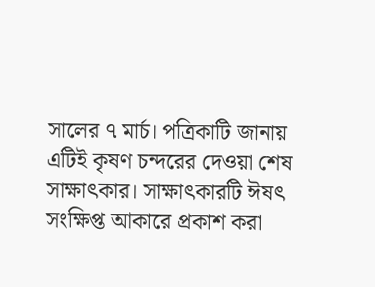সালের ৭ মার্চ। পত্রিকাটি জানায় এটিই কৃষণ চন্দরের দেওয়া শেষ সাক্ষাৎকার। সাক্ষাৎকারটি ঈষৎ সংক্ষিপ্ত আকারে প্রকাশ করা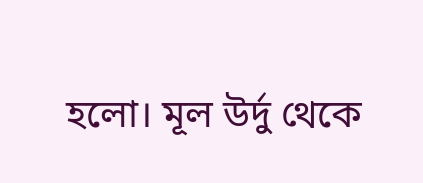হলো। মূল উর্দু থেকে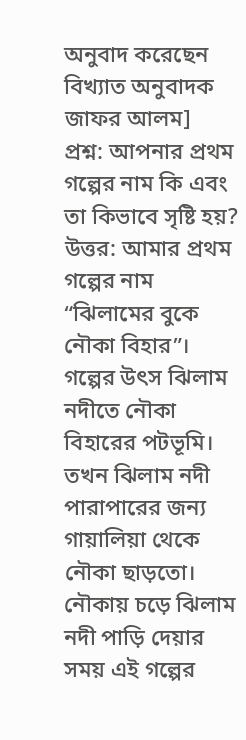অনুবাদ করেছেন বিখ্যাত অনুবাদক জাফর আলম]
প্রশ্ন: আপনার প্রথম গল্পের নাম কি এবং তা কিভাবে সৃষ্টি হয়?
উত্তর: আমার প্রথম গল্পের নাম “ঝিলামের বুকে নৌকা বিহার”। গল্পের উৎস ঝিলাম নদীতে নৌকা বিহারের পটভূমি। তখন ঝিলাম নদী পারাপারের জন্য গায়ালিয়া থেকে নৌকা ছাড়তো। নৌকায় চড়ে ঝিলাম নদী পাড়ি দেয়ার সময় এই গল্পের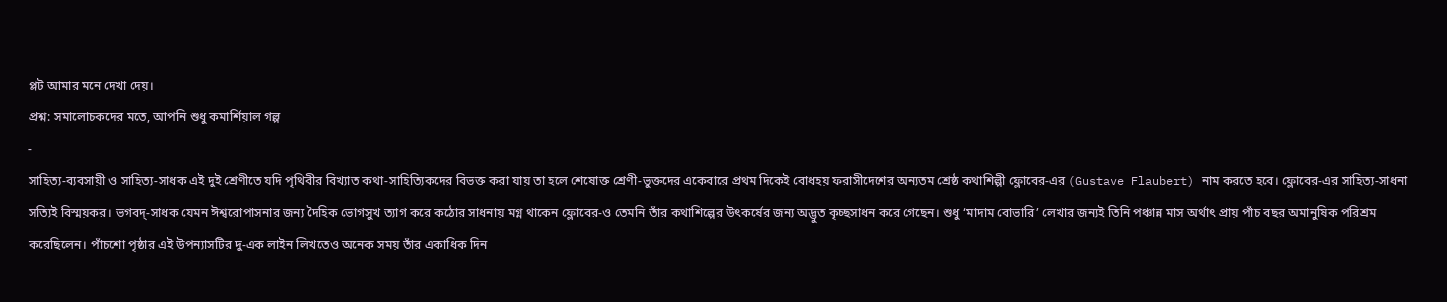প্লট আমার মনে দেখা দেয়।
প্রশ্ন: সমালোচকদের মতে, আপনি শুধু কমার্শিয়াল গল্প
-
সাহিত্য-ব্যবসায়ী ও সাহিত্য-সাধক এই দুই শ্রেণীতে যদি পৃথিবীর বিখ্যাত কথা-সাহিত্যিকদের বিভক্ত করা যায় তা হলে শেষোক্ত শ্রেণী-ভুক্তদের একেবারে প্রথম দিকেই বোধহয় ফরাসীদেশের অন্যতম শ্রেষ্ঠ কথাশিল্পী ফ্লোবের-এর (Gustave Flaubert) নাম করতে হবে। ফ্লোবের-এর সাহিত্য-সাধনা সত্যিই বিস্ময়কর। ভগবদ্-সাধক যেমন ঈশ্বরোপাসনার জন্য দৈহিক ভোগসুখ ত্যাগ করে কঠোর সাধনায় মগ্ন থাকেন ফ্লোবের-ও তেমনি তাঁর কথাশিল্পের উৎকর্ষের জন্য অদ্ভুত কৃচ্ছসাধন করে গেছেন। শুধু ‘মাদাম বোভারি’ লেখার জন্যই তিনি পঞ্চান্ন মাস অর্থাৎ প্রায় পাঁচ বছর অমানুষিক পরিশ্রম করেছিলেন। পাঁচশো পৃষ্ঠার এই উপন্যাসটির দু-এক লাইন লিখতেও অনেক সময় তাঁর একাধিক দিন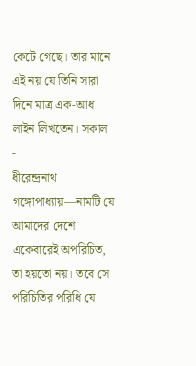কেটে গেছে। তার মানে এই নয় যে তিনি সারা দিনে মাত্র এক-আধ লাইন লিখতেন। সকাল
-
ধীরেন্দ্রনাথ গঙ্গোপাধ্যায়—নামটি যে আমাদের দেশে একেবারেই অপরিচিত, তা হয়তো নয়। তবে সে পরিচিতির পরিধি যে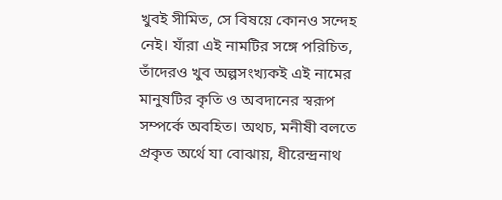খুবই সীমিত, সে বিষয়ে কোনও সন্দেহ নেই। যাঁরা এই নামটির সঙ্গে পরিচিত, তাঁদেরও খুব অল্পসংখ্যকই এই নামের মানুষটির কৃতি ও অবদানের স্বরূপ সম্পর্কে অবহিত। অথচ, মনীষী বলতে প্রকৃত অর্থে যা বোঝায়, ধীরেন্দ্রনাথ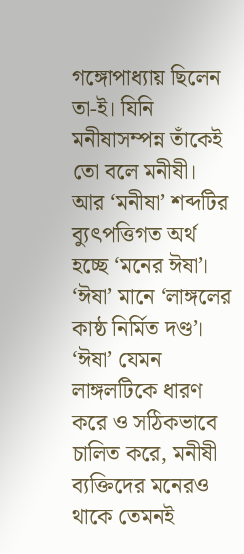গঙ্গোপাধ্যায় ছিলেন তা-ই। যিনি মনীষাসম্পন্ন তাঁকেই তো বলে মনীষী। আর ‘মনীষা’ শব্দটির ব্যুৎপত্তিগত অর্থ হচ্ছে ‘মনের ঈষা’। ‘ঈষা’ মানে ‘লাঙ্গলের কাষ্ঠ নির্মিত দণ্ড’। ‘ঈষা’ যেমন লাঙ্গলটিকে ধারণ করে ও সঠিকভাবে চালিত করে, মনীষী ব্যক্তিদের মনেরও থাকে তেমনই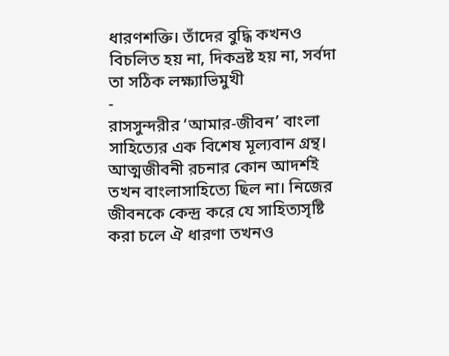ধারণশক্তি। তাঁদের বুদ্ধি কখনও বিচলিত হয় না, দিকভ্রষ্ট হয় না, সর্বদা তা সঠিক লক্ষ্যাভিমুখী
-
রাসসুন্দরীর ‘আমার-জীবন’ বাংলা সাহিত্যের এক বিশেষ মূল্যবান গ্রন্থ। আত্মজীবনী রচনার কোন আদর্শই তখন বাংলাসাহিত্যে ছিল না। নিজের জীবনকে কেন্দ্র করে যে সাহিত্যসৃষ্টি করা চলে ঐ ধারণা তখনও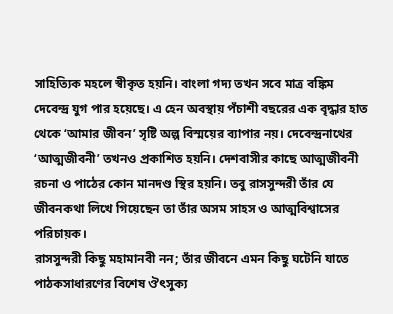সাহিত্যিক মহলে স্বীকৃত হয়নি। বাংলা গদ্য তখন সবে মাত্র বঙ্কিম দেবেন্দ্র যুগ পার হয়েছে। এ হেন অবস্থায় পঁচাশী বছরের এক বৃদ্ধার হাত থেকে ‘আমার জীবন’ সৃষ্টি অল্প বিস্ময়ের ব্যাপার নয়। দেবেন্দ্রনাথের ‘আত্মজীবনী’ তখনও প্রকাশিত হয়নি। দেশবাসীর কাছে আত্মজীবনী রচনা ও পাঠের কোন মানদণ্ড স্থির হয়নি। তবু রাসসুন্দরী তাঁর যে জীবনকথা লিখে গিয়েছেন তা তাঁর অসম সাহস ও আত্মবিশ্বাসের পরিচায়ক।
রাসসুন্দরী কিছু মহামানবী নন; তাঁর জীবনে এমন কিছু ঘটেনি যাতে পাঠকসাধারণের বিশেষ ঔৎসুক্য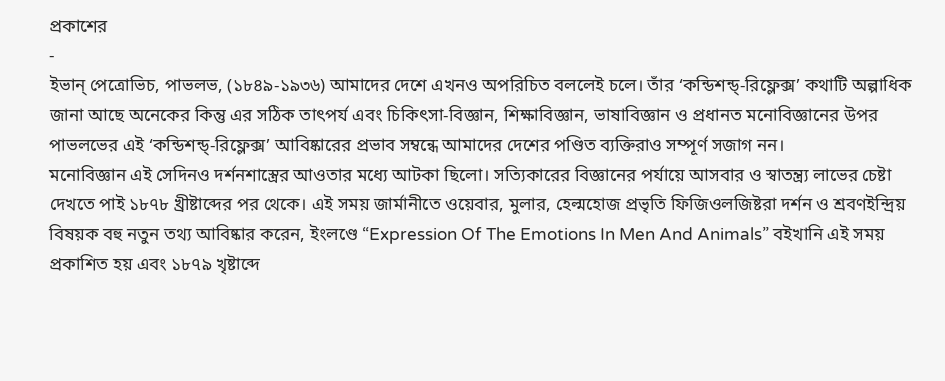প্রকাশের
-
ইভান্ পেত্রোভিচ, পাভলভ, (১৮৪৯-১৯৩৬) আমাদের দেশে এখনও অপরিচিত বললেই চলে। তাঁর ‘কন্ডিশন্ড্-রিফ্লেক্স’ কথাটি অল্পাধিক জানা আছে অনেকের কিন্তু এর সঠিক তাৎপর্য এবং চিকিৎসা-বিজ্ঞান, শিক্ষাবিজ্ঞান, ভাষাবিজ্ঞান ও প্রধানত মনোবিজ্ঞানের উপর পাভলভের এই ‘কন্ডিশন্ড্-রিফ্লেক্স’ আবিষ্কারের প্রভাব সম্বন্ধে আমাদের দেশের পণ্ডিত ব্যক্তিরাও সম্পূর্ণ সজাগ নন।
মনোবিজ্ঞান এই সেদিনও দর্শনশাস্ত্রের আওতার মধ্যে আটকা ছিলো। সত্যিকারের বিজ্ঞানের পর্যায়ে আসবার ও স্বাতন্ত্র্য লাভের চেষ্টা দেখতে পাই ১৮৭৮ খ্রীষ্টাব্দের পর থেকে। এই সময় জার্মানীতে ওয়েবার, মুলার, হেল্মহোজ প্রভৃতি ফিজিওলজিষ্টরা দর্শন ও শ্রবণইন্দ্রিয় বিষয়ক বহু নতুন তথ্য আবিষ্কার করেন, ইংলণ্ডে “Expression Of The Emotions In Men And Animals” বইখানি এই সময় প্রকাশিত হয় এবং ১৮৭৯ খৃষ্টাব্দে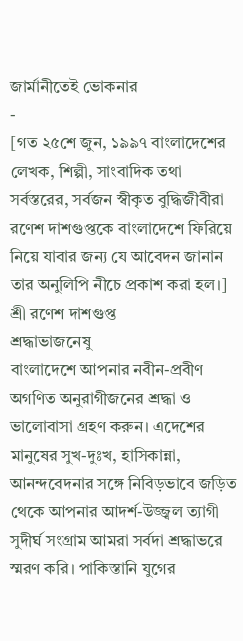জার্মানীতেই ভোকনার
-
[গত ২৫শে জুন, ১৯৯৭ বাংলাদেশের লেখক, শিল্পী, সাংবাদিক তথা সর্বস্তরের, সর্বজন স্বীকৃত বুদ্ধিজীবীরা রণেশ দাশগুপ্তকে বাংলাদেশে ফিরিয়ে নিয়ে যাবার জন্য যে আবেদন জানান তার অনুলিপি নীচে প্রকাশ করা হল।]
শ্রী রণেশ দাশগুপ্ত
শ্রদ্ধাভাজনেষু
বাংলাদেশে আপনার নবীন-প্রবীণ অগণিত অনুরাগীজনের শ্রদ্ধা ও ভালোবাসা গ্রহণ করুন। এদেশের মানুষের সুখ-দুঃখ, হাসিকান্না, আনন্দবেদনার সঙ্গে নিবিড়ভাবে জড়িত থেকে আপনার আদর্শ-উজ্জ্বল ত্যাগী সুদীর্ঘ সংগ্রাম আমরা সর্বদা শ্রদ্ধাভরে স্মরণ করি। পাকিস্তানি যুগের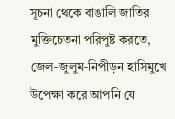সূচনা থেকে বাঙালি জাতির মুক্তিচেতনা পরিপুষ্ট করতে, জেল-জুলুম-নিপীড়ন হাসিমুখে উপেক্ষা করে আপনি যে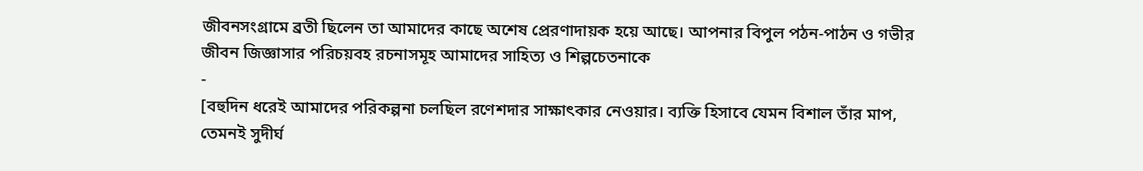জীবনসংগ্রামে ব্রতী ছিলেন তা আমাদের কাছে অশেষ প্রেরণাদায়ক হয়ে আছে। আপনার বিপুল পঠন-পাঠন ও গভীর জীবন জিজ্ঞাসার পরিচয়বহ রচনাসমূহ আমাদের সাহিত্য ও শিল্পচেতনাকে
-
[বহুদিন ধরেই আমাদের পরিকল্পনা চলছিল রণেশদার সাক্ষাৎকার নেওয়ার। ব্যক্তি হিসাবে যেমন বিশাল তাঁর মাপ, তেমনই সুদীর্ঘ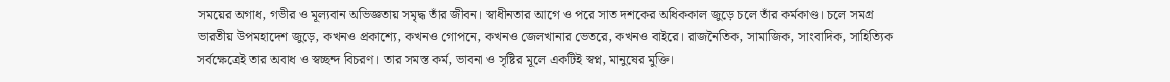সময়ের অগাধ, গভীর ও মূল্যবান অভিজ্ঞতায় সমৃদ্ধ তাঁর জীবন। স্বাধীনতার আগে ও পরে সাত দশকের অধিককাল জুড়ে চলে তাঁর কর্মকাণ্ড। চলে সমগ্র ভারতীয় উপমহাদেশ জুড়ে, কখনও প্রকাশ্যে, কখনও গোপনে, কখনও জেলখানার ভেতরে, কখনও বাইরে। রাজনৈতিক, সামাজিক, সাংবাদিক, সাহিত্যিক সর্বক্ষেত্রেই তার অবাধ ও স্বচ্ছন্দ বিচরণ। তার সমস্ত কর্ম, ভাবনা ও সৃষ্টির মূলে একটিই স্বপ্ন, মানুষের মুক্তি।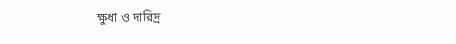ক্ষুধা ও দারিদ্র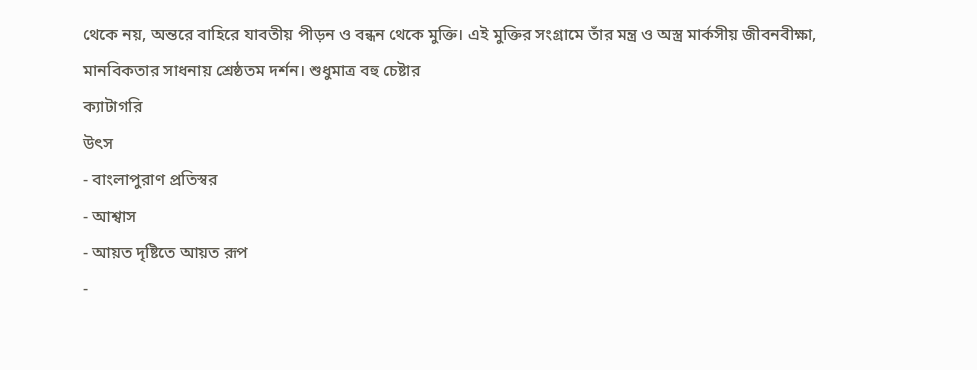থেকে নয়, অন্তরে বাহিরে যাবতীয় পীড়ন ও বন্ধন থেকে মুক্তি। এই মুক্তির সংগ্রামে তাঁর মন্ত্র ও অস্ত্র মার্কসীয় জীবনবীক্ষা, মানবিকতার সাধনায় শ্রেষ্ঠতম দর্শন। শুধুমাত্র বহু চেষ্টার
ক্যাটাগরি
উৎস
- বাংলাপুরাণ প্রতিস্বর
- আশ্বাস
- আয়ত দৃষ্টিতে আয়ত রূপ
-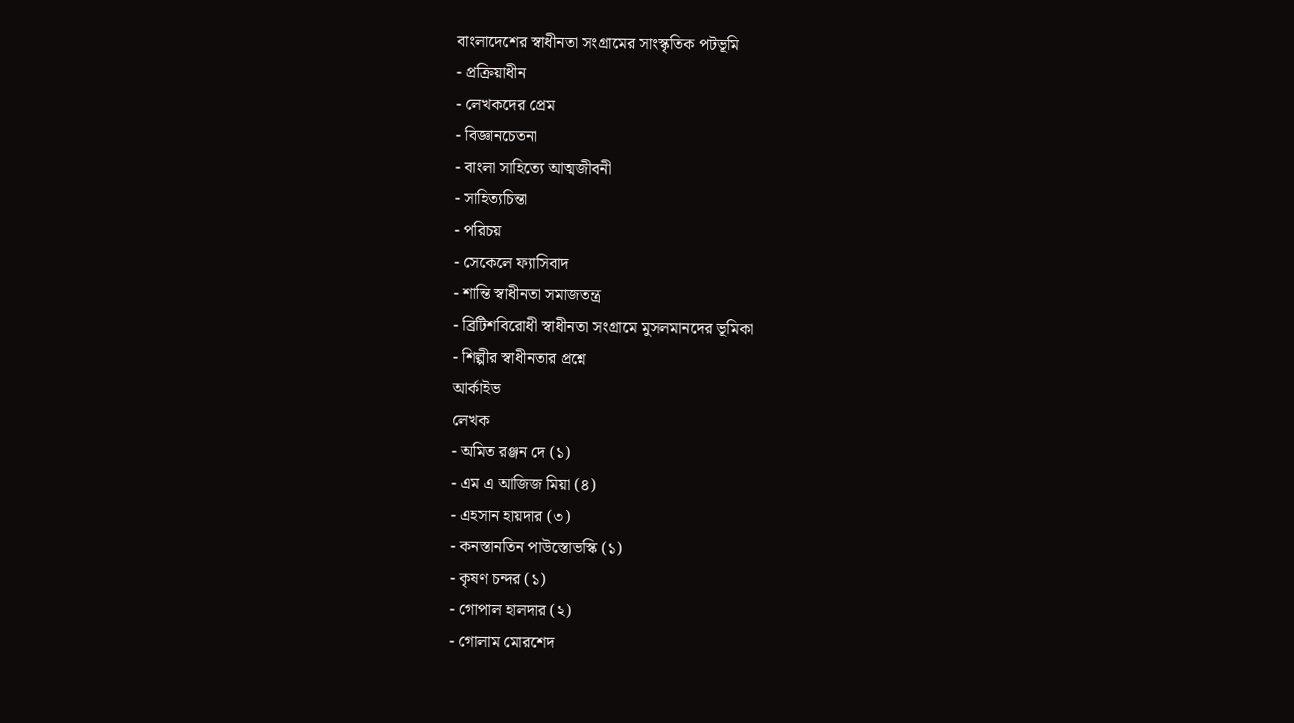বাংলাদেশের স্বাধীনতা সংগ্রামের সাংস্কৃতিক পটভূমি
- প্রক্রিয়াধীন
- লেখকদের প্রেম
- বিজ্ঞানচেতনা
- বাংলা সাহিত্যে আত্মজীবনী
- সাহিত্যচিন্তা
- পরিচয়
- সেকেলে ফ্যাসিবাদ
- শান্তি স্বাধীনতা সমাজতন্ত্র
- ব্রিটিশবিরোধী স্বাধীনতা সংগ্রামে মুসলমানদের ভূমিকা
- শিল্পীর স্বাধীনতার প্রশ্নে
আর্কাইভ
লেখক
- অমিত রঞ্জন দে (১)
- এম এ আজিজ মিয়া (৪)
- এহসান হায়দার (৩)
- কনস্তানতিন পাউস্তোভস্কি (১)
- কৃষণ চন্দর (১)
- গোপাল হালদার (২)
- গোলাম মোরশেদ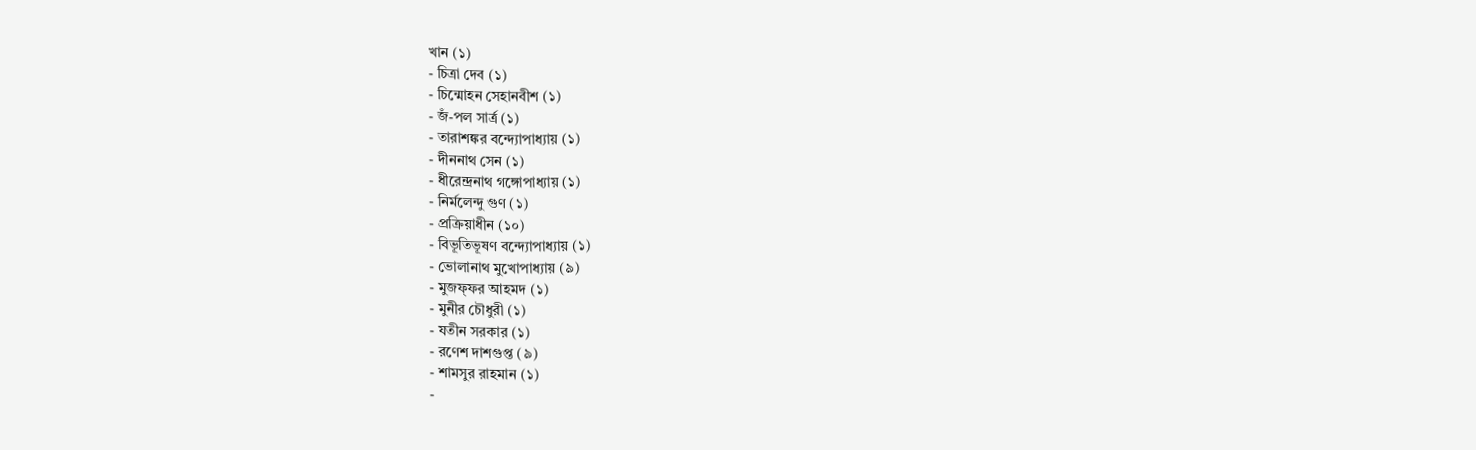খান (১)
- চিত্রা দেব (১)
- চিন্মোহন সেহানবীশ (১)
- জঁ-পল সার্ত্র (১)
- তারাশঙ্কর বন্দ্যোপাধ্যায় (১)
- দীননাথ সেন (১)
- ধীরেন্দ্রনাথ গঙ্গোপাধ্যায় (১)
- নির্মলেন্দু গুণ (১)
- প্রক্রিয়াধীন (১০)
- বিভূতিভূষণ বন্দ্যোপাধ্যায় (১)
- ভোলানাথ মুখোপাধ্যায় (৯)
- মুজফ্ফর আহমদ (১)
- মুনীর চৌধুরী (১)
- যতীন সরকার (১)
- রণেশ দাশগুপ্ত (৯)
- শামসুর রাহমান (১)
-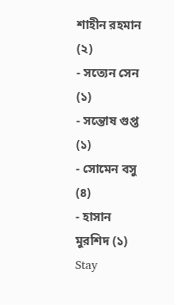শাহীন রহমান (২)
- সত্যেন সেন (১)
- সন্তোষ গুপ্ত (১)
- সোমেন বসু (৪)
- হাসান মুরশিদ (১)
Stay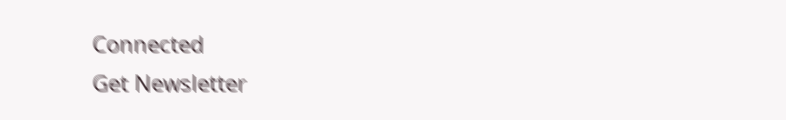Connected
Get Newsletter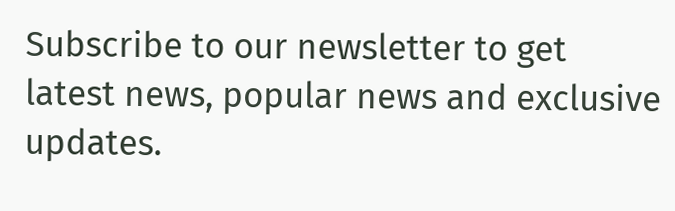Subscribe to our newsletter to get latest news, popular news and exclusive updates.